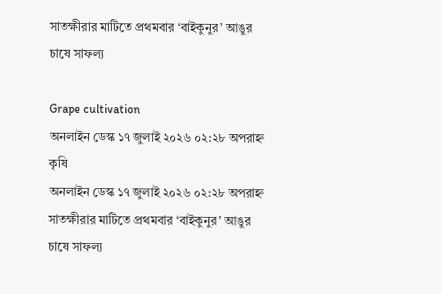সাতক্ষীরার মাটিতে প্রথমবার ‘বাইকুনুর’ আঙুর চাষে সাফল্য

Grape cultivation
অনলাইন ডেস্ক ১৭ জুলাই ২০২৬ ০২:২৮ অপরাহ্ন কৃষি
অনলাইন ডেস্ক ১৭ জুলাই ২০২৬ ০২:২৮ অপরাহ্ন
সাতক্ষীরার মাটিতে প্রথমবার ‘বাইকুনুর’ আঙুর চাষে সাফল্য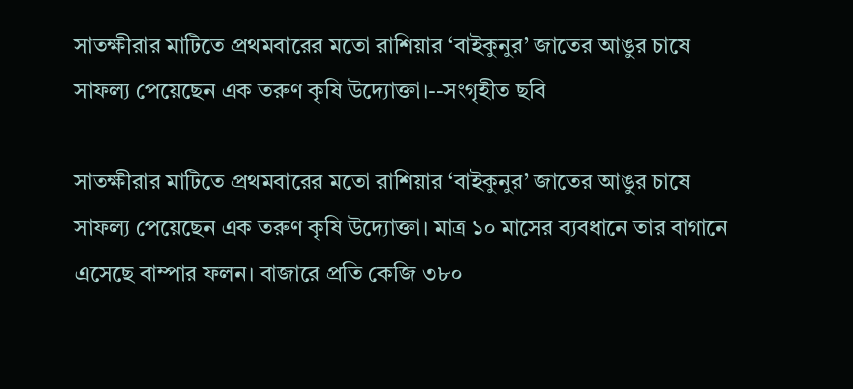সাতক্ষীরার মাটিতে প্রথমবারের মতো রাশিয়ার ‘বাইকুনুর’ জাতের আঙুর চাষে সাফল্য পেয়েছেন এক তরুণ কৃষি উদ্যোক্তা।--সংগৃহীত ছবি

সাতক্ষীরার মাটিতে প্রথমবারের মতো রাশিয়ার ‘বাইকুনুর’ জাতের আঙুর চাষে সাফল্য পেয়েছেন এক তরুণ কৃষি উদ্যোক্তা। মাত্র ১০ মাসের ব্যবধানে তার বাগানে এসেছে বাম্পার ফলন। বাজারে প্রতি কেজি ৩৮০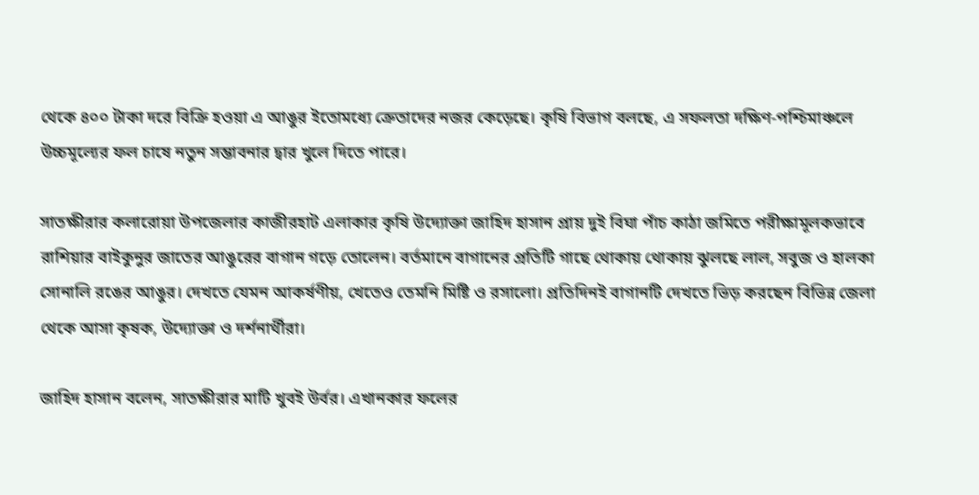থেকে ৪০০ টাকা দরে বিক্রি হওয়া এ আঙুর ইতোমধ্যে ক্রেতাদের নজর কেড়েছে। কৃষি বিভাগ বলছে, এ সফলতা দক্ষিণ-পশ্চিমাঞ্চলে উচ্চমূল্যের ফল চাষে নতুন সম্ভাবনার দ্বার খুলে দিতে পারে।

সাতক্ষীরার কলারোয়া উপজেলার কাজীরহাট এলাকার কৃষি উদ্যোক্তা জাহিদ হাসান প্রায় দুই বিঘা পাঁচ কাঠা জমিতে পরীক্ষামূলকভাবে রাশিয়ার বাইকুনুর জাতের আঙুরের বাগান গড়ে তোলেন। বর্তমানে বাগানের প্রতিটি গাছে থোকায় থোকায় ঝুলছে লাল, সবুজ ও হালকা সোনালি রঙের আঙুর। দেখতে যেমন আকর্ষণীয়, খেতেও তেমনি মিষ্টি ও রসালো। প্রতিদিনই বাগানটি দেখতে ভিড় করছেন বিভিন্ন জেলা থেকে আসা কৃষক, উদ্যোক্তা ও দর্শনার্থীরা।

জাহিদ হাসান বলেন, সাতক্ষীরার মাটি খুবই উর্বর। এখানকার ফলের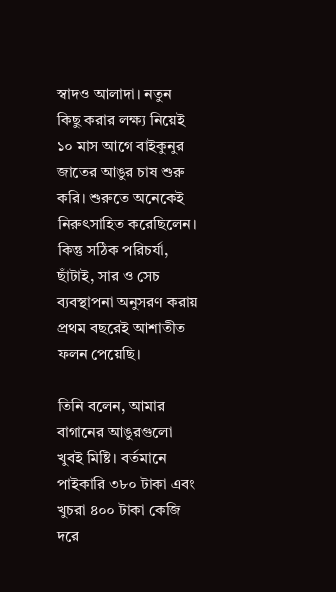স্বাদও আলাদা। নতুন কিছু করার লক্ষ্য নিয়েই ১০ মাস আগে বাইকুনুর জাতের আঙুর চাষ শুরু করি। শুরুতে অনেকেই নিরুৎসাহিত করেছিলেন। কিন্তু সঠিক পরিচর্যা, ছাঁটাই, সার ও সেচ ব্যবস্থাপনা অনুসরণ করায় প্রথম বছরেই আশাতীত ফলন পেয়েছি।

তিনি বলেন, আমার বাগানের আঙুরগুলো খুবই মিষ্টি। বর্তমানে পাইকারি ৩৮০ টাকা এবং খুচরা ৪০০ টাকা কেজি দরে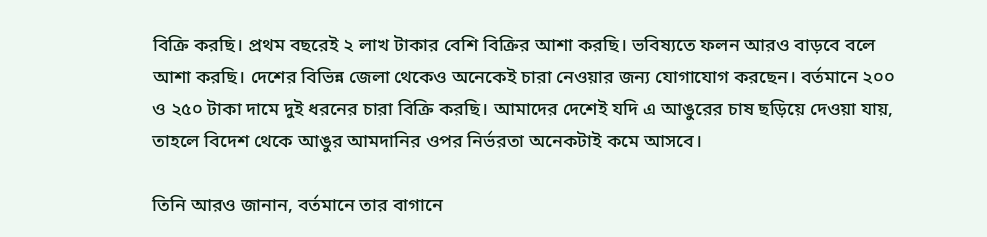বিক্রি করছি। প্রথম বছরেই ২ লাখ টাকার বেশি বিক্রির আশা করছি। ভবিষ্যতে ফলন আরও বাড়বে বলে আশা করছি। দেশের বিভিন্ন জেলা থেকেও অনেকেই চারা নেওয়ার জন্য যোগাযোগ করছেন। বর্তমানে ২০০ ও ২৫০ টাকা দামে দুই ধরনের চারা বিক্রি করছি। আমাদের দেশেই যদি এ আঙুরের চাষ ছড়িয়ে দেওয়া যায়, তাহলে বিদেশ থেকে আঙুর আমদানির ওপর নির্ভরতা অনেকটাই কমে আসবে।

তিনি আরও জানান, বর্তমানে তার বাগানে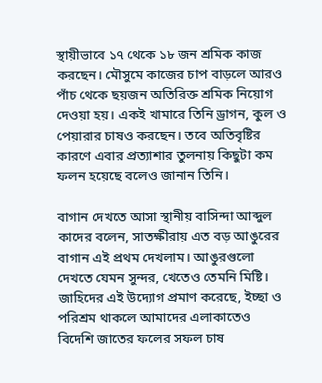স্থায়ীভাবে ১৭ থেকে ১৮ জন শ্রমিক কাজ করছেন। মৌসুমে কাজের চাপ বাড়লে আরও পাঁচ থেকে ছয়জন অতিরিক্ত শ্রমিক নিয়োগ দেওয়া হয়। একই খামারে তিনি ড্রাগন, কুল ও পেয়ারার চাষও করছেন। তবে অতিবৃষ্টির কারণে এবার প্রত্যাশার তুলনায় কিছুটা কম ফলন হয়েছে বলেও জানান তিনি।

বাগান দেখতে আসা স্থানীয় বাসিন্দা আব্দুল কাদের বলেন, সাতক্ষীরায় এত বড় আঙুরের বাগান এই প্রথম দেখলাম। আঙুরগুলো দেখতে যেমন সুন্দর, খেতেও তেমনি মিষ্টি। জাহিদের এই উদ্যোগ প্রমাণ করেছে, ইচ্ছা ও পরিশ্রম থাকলে আমাদের এলাকাতেও বিদেশি জাতের ফলের সফল চাষ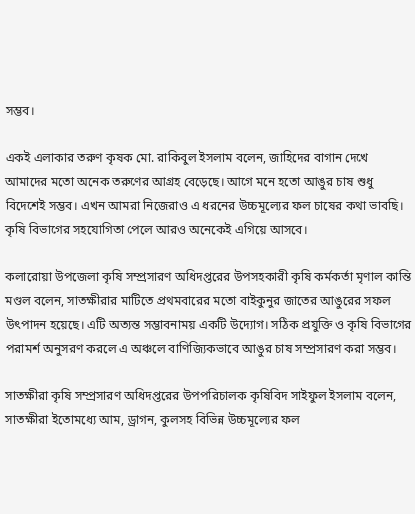সম্ভব।

একই এলাকার তরুণ কৃষক মো. রাকিবুল ইসলাম বলেন, জাহিদের বাগান দেখে আমাদের মতো অনেক তরুণের আগ্রহ বেড়েছে। আগে মনে হতো আঙুর চাষ শুধু বিদেশেই সম্ভব। এখন আমরা নিজেরাও এ ধরনের উচ্চমূল্যের ফল চাষের কথা ভাবছি। কৃষি বিভাগের সহযোগিতা পেলে আরও অনেকেই এগিয়ে আসবে।

কলারোয়া উপজেলা কৃষি সম্প্রসারণ অধিদপ্তরের উপসহকারী কৃষি কর্মকর্তা মৃণাল কান্তি মণ্ডল বলেন, সাতক্ষীরার মাটিতে প্রথমবারের মতো বাইকুনুর জাতের আঙুরের সফল উৎপাদন হয়েছে। এটি অত্যন্ত সম্ভাবনাময় একটি উদ্যোগ। সঠিক প্রযুক্তি ও কৃষি বিভাগের পরামর্শ অনুসরণ করলে এ অঞ্চলে বাণিজ্যিকভাবে আঙুর চাষ সম্প্রসারণ করা সম্ভব।

সাতক্ষীরা কৃষি সম্প্রসারণ অধিদপ্তরের উপপরিচালক কৃষিবিদ সাইফুল ইসলাম বলেন, সাতক্ষীরা ইতোমধ্যে আম, ড্রাগন, কুলসহ বিভিন্ন উচ্চমূল্যের ফল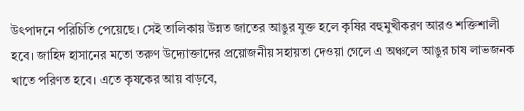উৎপাদনে পরিচিতি পেয়েছে। সেই তালিকায় উন্নত জাতের আঙুর যুক্ত হলে কৃষির বহুমুখীকরণ আরও শক্তিশালী হবে। জাহিদ হাসানের মতো তরুণ উদ্যোক্তাদের প্রয়োজনীয় সহায়তা দেওয়া গেলে এ অঞ্চলে আঙুর চাষ লাভজনক খাতে পরিণত হবে। এতে কৃষকের আয় বাড়বে,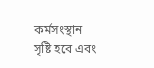কর্মসংস্থান সৃষ্টি হবে এবং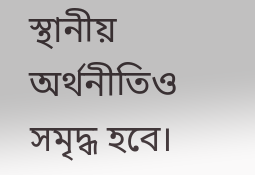স্থানীয় অর্থনীতিও সমৃদ্ধ হবে।